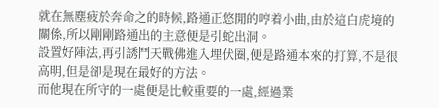就在無塵疲於奔命之的時候,路通正悠閒的哼着小曲,由於這白虎境的關係,所以剛剛路通出的主意便是引蛇出洞。
設置好陣法,再引誘鬥天戰佛進入埋伏圈,便是路通本來的打算,不是很高明,但是卻是現在最好的方法。
而他現在所守的一處便是比較重要的一處,經過業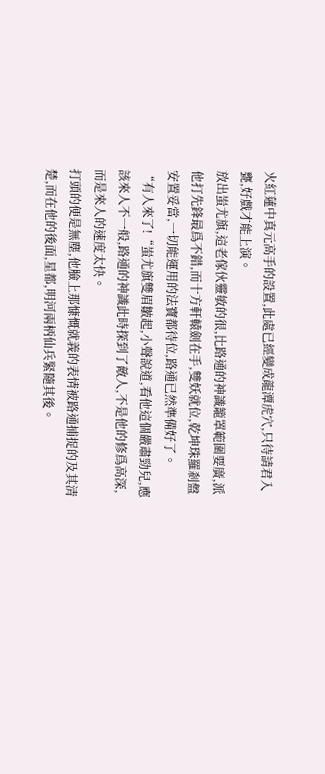火紅蓮中真元高手的設置,此處已經變成龍潭虎穴,只待請君入甕,好戲才能上演。
放出蚩尤旗,這老傢伙靈敏的很,比路通的神識籠罩範圍要廣,派他打先鋒最爲不錯,而十方軒轅劍在手,雙妖就位,乾坤珠羅剎盤安置妥當,一切能運用的法寶都待位,路通已然準備好了。
“有人來了!“蚩尤旗雙眉皺起,小聲說道,看他這個嚴肅勁兒,應該來人不一般,路通的神識此時探到了敵人,不是他的修爲高深,而是來人的速度太快。
打頭的便是無塵,他臉上那慷慨就義的表情被路通捕捉的及其清楚,而在他的後面,星都,明河兩柄仙兵緊隨其後。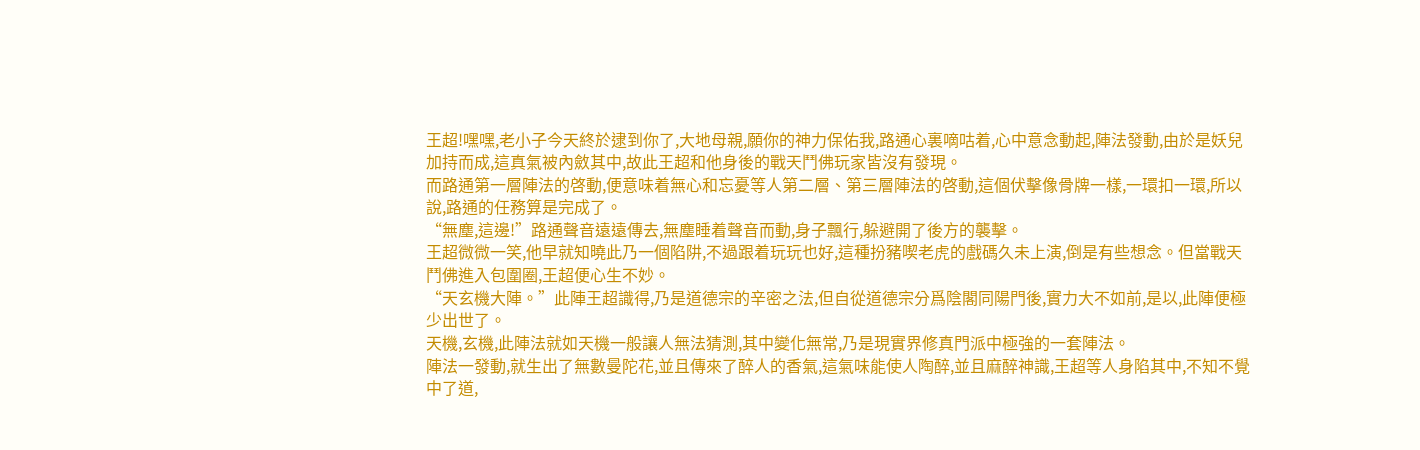王超!嘿嘿,老小子今天終於逮到你了,大地母親,願你的神力保佑我,路通心裏嘀咕着,心中意念動起,陣法發動,由於是妖兒加持而成,這真氣被內斂其中,故此王超和他身後的戰天鬥佛玩家皆沒有發現。
而路通第一層陣法的啓動,便意味着無心和忘憂等人第二層、第三層陣法的啓動,這個伏擊像骨牌一樣,一環扣一環,所以說,路通的任務算是完成了。
“無塵,這邊!”路通聲音遠遠傳去,無塵睡着聲音而動,身子飄行,躲避開了後方的襲擊。
王超微微一笑,他早就知曉此乃一個陷阱,不過跟着玩玩也好,這種扮豬喫老虎的戲碼久未上演,倒是有些想念。但當戰天鬥佛進入包圍圈,王超便心生不妙。
“天玄機大陣。”此陣王超識得,乃是道德宗的辛密之法,但自從道德宗分爲陰閣同陽門後,實力大不如前,是以,此陣便極少出世了。
天機,玄機,此陣法就如天機一般讓人無法猜測,其中變化無常,乃是現實界修真門派中極強的一套陣法。
陣法一發動,就生出了無數曼陀花,並且傳來了醉人的香氣,這氣味能使人陶醉,並且麻醉神識,王超等人身陷其中,不知不覺中了道,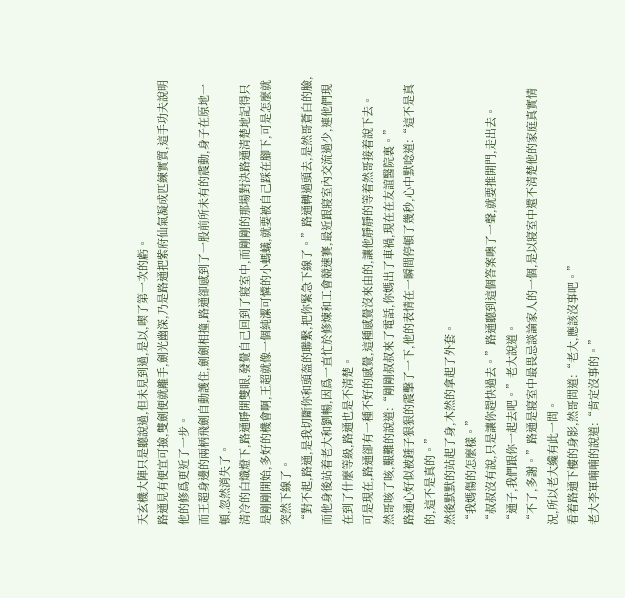天玄機大陣只是聽說過,但未見到過,是以,喫了第一次的虧。
路通見有便宜可撿,雙劍便就離手,劍光幽深,乃是路通把紫府仙氣凝成匹練實質,這手功夫說明他的修爲更近了一步。
而王超身邊的兩柄飛劍自動護住,劍劍相撞,路通卻感到了一股前所未有的震動,身子在原地一頓,忽然消失了。
清冷的白熾燈下,路通睜開雙眼,發覺自己回到了寢室中,而剛剛的那場對決路通清楚地記得只是剛剛開始,多好的機會啊,王超就像一個純潔可憐的小螞蟻,就要被自己踩在腳下,可是怎麼就突然下線了。
“對不起,路通,是我切斷你和頭盔的聯繫,把你緊急下線了。”路通轉過頭去,是然哥蒼白的臉,而他身後站着老大和劉暢,因爲一直忙於修煉和工會競速賽,最近跟寢室內交流過少,連他們現在到了什麼等級,路通也是不清楚。
可是現在,路通卻有一種不好的感覺,這種感覺沒來由的,讓他靜靜的等着然哥接着說下去。
然哥咳了咳,艱難的說道:“剛剛叔叔來了電話,你媽出了車禍,現在在友誼醫院裏。”
路通心好似被錘子狠狠的震擊了一下,他的表情在一瞬間停頓了幾秒,心中默唸道:“這不是真的,這不是真的。”
然後默默的站起了身,木然的拿起了外套。
“我媽傷的怎麼樣。”
“叔叔沒有說,只是讓你趕快過去。”路通聽到這個答案噢了一聲,就要推開門,走出去。
“通子,我們跟你一起去吧。”老大說道。
“不了,多謝。”路通是寢室中最畏忌談論家人的一個,是以寢室中還不清楚他的家庭真實情況,所以老大纔有此一問。
看着路通下樓的身影,然哥問道:“老大,應該沒事吧。”
老大李軍喃喃的說道:“肯定沒事的。”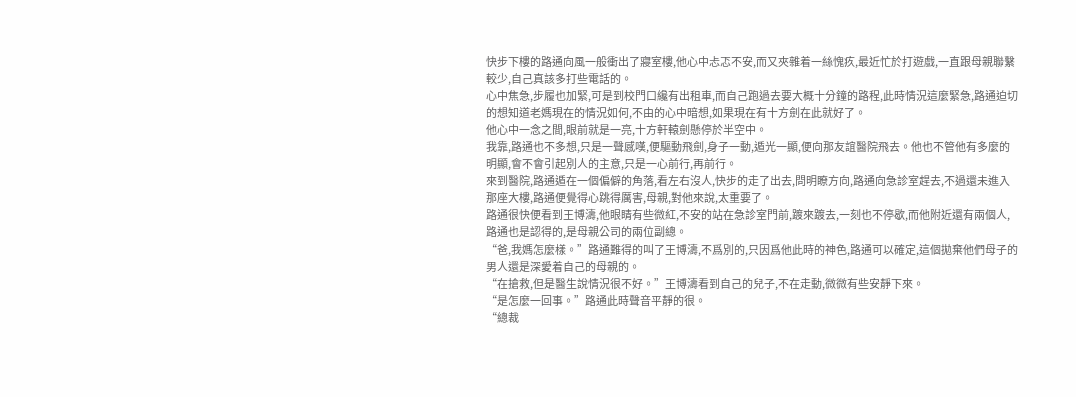快步下樓的路通向風一般衝出了寢室樓,他心中忐忑不安,而又夾雜着一絲愧疚,最近忙於打遊戲,一直跟母親聯繫較少,自己真該多打些電話的。
心中焦急,步履也加緊,可是到校門口纔有出租車,而自己跑過去要大概十分鐘的路程,此時情況這麼緊急,路通迫切的想知道老媽現在的情況如何,不由的心中暗想,如果現在有十方劍在此就好了。
他心中一念之間,眼前就是一亮,十方軒轅劍懸停於半空中。
我靠,路通也不多想,只是一聲感嘆,便驅動飛劍,身子一動,遁光一顯,便向那友誼醫院飛去。他也不管他有多麼的明顯,會不會引起別人的主意,只是一心前行,再前行。
來到醫院,路通遁在一個偏僻的角落,看左右沒人,快步的走了出去,問明瞭方向,路通向急診室趕去,不過還未進入那座大樓,路通便覺得心跳得厲害,母親,對他來說,太重要了。
路通很快便看到王博濤,他眼睛有些微紅,不安的站在急診室門前,踱來踱去,一刻也不停歇,而他附近還有兩個人,路通也是認得的,是母親公司的兩位副總。
“爸,我媽怎麼樣。”路通難得的叫了王博濤,不爲別的,只因爲他此時的神色,路通可以確定,這個拋棄他們母子的男人還是深愛着自己的母親的。
“在搶救,但是醫生說情況很不好。”王博濤看到自己的兒子,不在走動,微微有些安靜下來。
“是怎麼一回事。”路通此時聲音平靜的很。
“總裁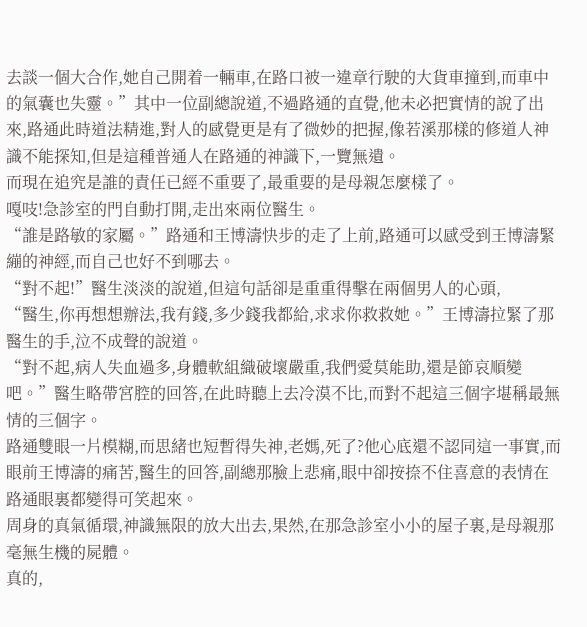去談一個大合作,她自己開着一輛車,在路口被一違章行駛的大貨車撞到,而車中的氣囊也失靈。”其中一位副總說道,不過路通的直覺,他未必把實情的說了出來,路通此時道法精進,對人的感覺更是有了微妙的把握,像若溪那樣的修道人神識不能探知,但是這種普通人在路通的神識下,一覽無遺。
而現在追究是誰的責任已經不重要了,最重要的是母親怎麼樣了。
嘎吱!急診室的門自動打開,走出來兩位醫生。
“誰是路敏的家屬。”路通和王博濤快步的走了上前,路通可以感受到王博濤緊繃的神經,而自己也好不到哪去。
“對不起!”醫生淡淡的說道,但這句話卻是重重得擊在兩個男人的心頭,
“醫生,你再想想辦法,我有錢,多少錢我都給,求求你救救她。”王博濤拉緊了那醫生的手,泣不成聲的說道。
“對不起,病人失血過多,身體軟組織破壞嚴重,我們愛莫能助,還是節哀順變吧。”醫生略帶宮腔的回答,在此時聽上去冷漠不比,而對不起這三個字堪稱最無情的三個字。
路通雙眼一片模糊,而思緒也短暫得失神,老媽,死了?他心底還不認同這一事實,而眼前王博濤的痛苦,醫生的回答,副總那臉上悲痛,眼中卻按捺不住喜意的表情在路通眼裏都變得可笑起來。
周身的真氣循環,神識無限的放大出去,果然,在那急診室小小的屋子裏,是母親那毫無生機的屍體。
真的,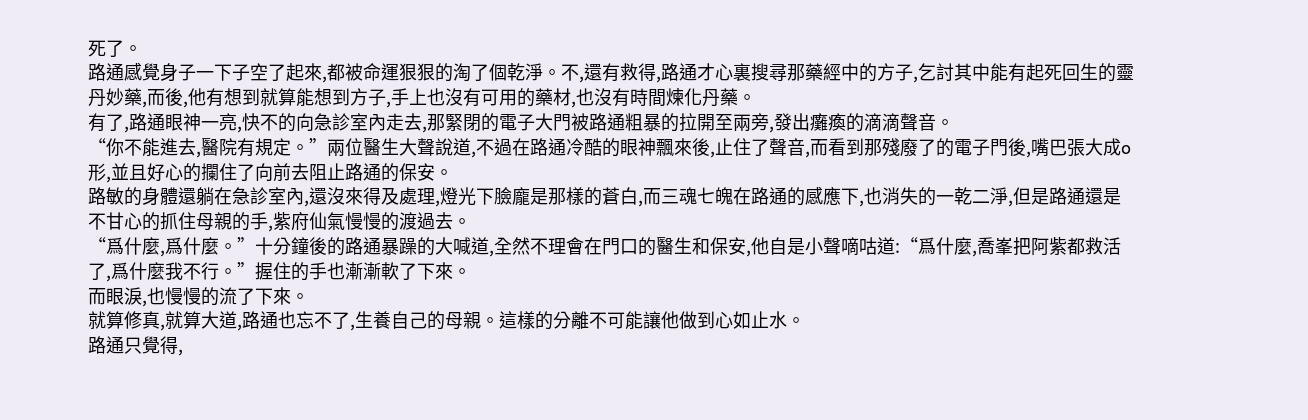死了。
路通感覺身子一下子空了起來,都被命運狠狠的淘了個乾淨。不,還有救得,路通才心裏搜尋那藥經中的方子,乞討其中能有起死回生的靈丹妙藥,而後,他有想到就算能想到方子,手上也沒有可用的藥材,也沒有時間煉化丹藥。
有了,路通眼神一亮,快不的向急診室內走去,那緊閉的電子大門被路通粗暴的拉開至兩旁,發出癱瘓的滴滴聲音。
“你不能進去,醫院有規定。”兩位醫生大聲說道,不過在路通冷酷的眼神飄來後,止住了聲音,而看到那殘廢了的電子門後,嘴巴張大成o形,並且好心的攔住了向前去阻止路通的保安。
路敏的身體還躺在急診室內,還沒來得及處理,燈光下臉龐是那樣的蒼白,而三魂七魄在路通的感應下,也消失的一乾二淨,但是路通還是不甘心的抓住母親的手,紫府仙氣慢慢的渡過去。
“爲什麼,爲什麼。”十分鐘後的路通暴躁的大喊道,全然不理會在門口的醫生和保安,他自是小聲嘀咕道:“爲什麼,喬峯把阿紫都救活了,爲什麼我不行。”握住的手也漸漸軟了下來。
而眼淚,也慢慢的流了下來。
就算修真,就算大道,路通也忘不了,生養自己的母親。這樣的分離不可能讓他做到心如止水。
路通只覺得,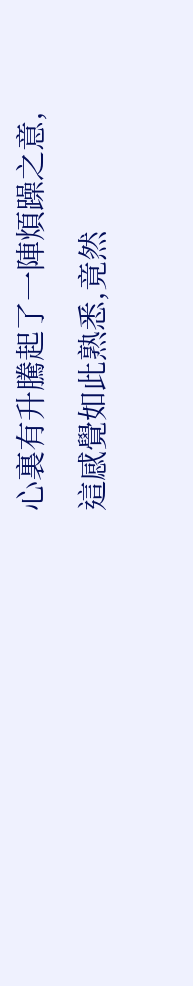心裏有升騰起了一陣煩躁之意,這感覺如此熟悉,竟然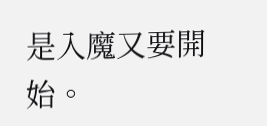是入魔又要開始。